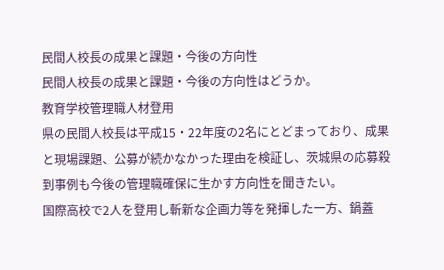民間人校長の成果と課題・今後の方向性
民間人校長の成果と課題・今後の方向性はどうか。
教育学校管理職人材登用
県の民間人校長は平成15・22年度の2名にとどまっており、成果と現場課題、公募が続かなかった理由を検証し、茨城県の応募殺到事例も今後の管理職確保に生かす方向性を聞きたい。
国際高校で2人を登用し斬新な企画力等を発揮した一方、鍋蓋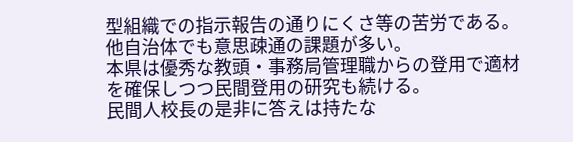型組織での指示報告の通りにくさ等の苦労である。
他自治体でも意思疎通の課題が多い。
本県は優秀な教頭・事務局管理職からの登用で適材を確保しつつ民間登用の研究も続ける。
民間人校長の是非に答えは持たな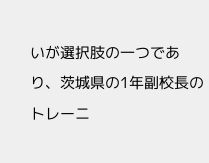いが選択肢の一つであり、茨城県の1年副校長のトレーニ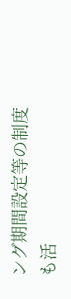ング期間設定等の制度も活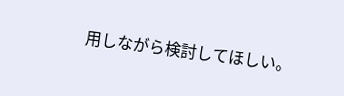用しながら検討してほしい。